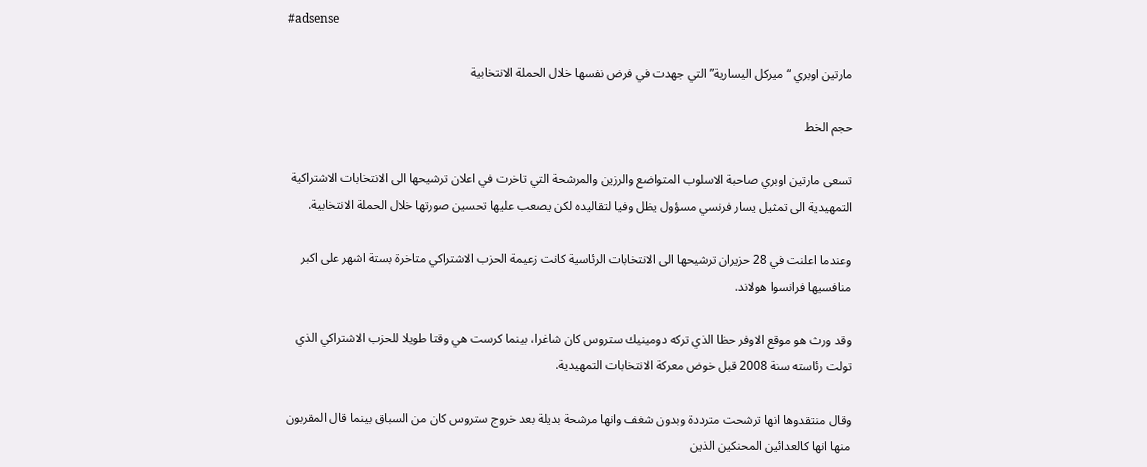#adsense

مارتين اوبري “ميركل اليسارية” التي جهدت في فرض نفسها خلال الحملة الانتخابية

حجم الخط

تسعى مارتين اوبري صاحبة الاسلوب المتواضع والرزين والمرشحة التي تاخرت في اعلان ترشيحها الى الانتخابات الاشتراكية التمهيدية الى تمثيل يسار فرنسي مسؤول يظل وفيا لتقاليده لكن يصعب عليها تحسين صورتها خلال الحملة الانتخابية.

وعندما اعلنت في 28 حزيران ترشيحها الى الانتخابات الرئاسية كانت زعيمة الحزب الاشتراكي متاخرة بستة اشهر على اكبر منافسيها فرانسوا هولاند.

وقد ورث هو موقع الاوفر حظا الذي تركه دومينيك ستروس كان شاغرا، بينما كرست هي وقتا طويلا للحزب الاشتراكي الذي تولت رئاسته سنة 2008 قبل خوض معركة الانتخابات التمهيدية.

وقال منتقدوها انها ترشحت مترددة وبدون شغف وانها مرشحة بديلة بعد خروج ستروس كان من السباق بينما قال المقربون منها انها كالعدائين المحنكين الذين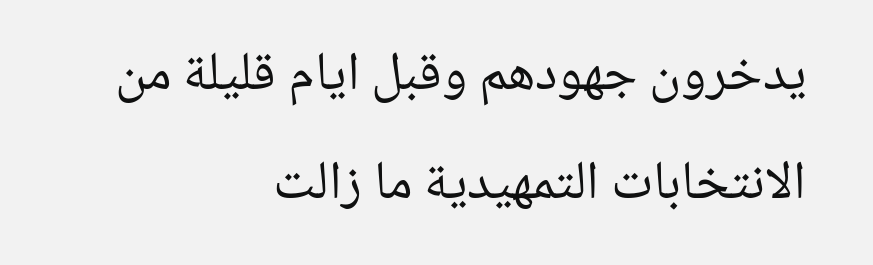يدخرون جهودهم وقبل ايام قليلة من الانتخابات التمهيدية ما زالت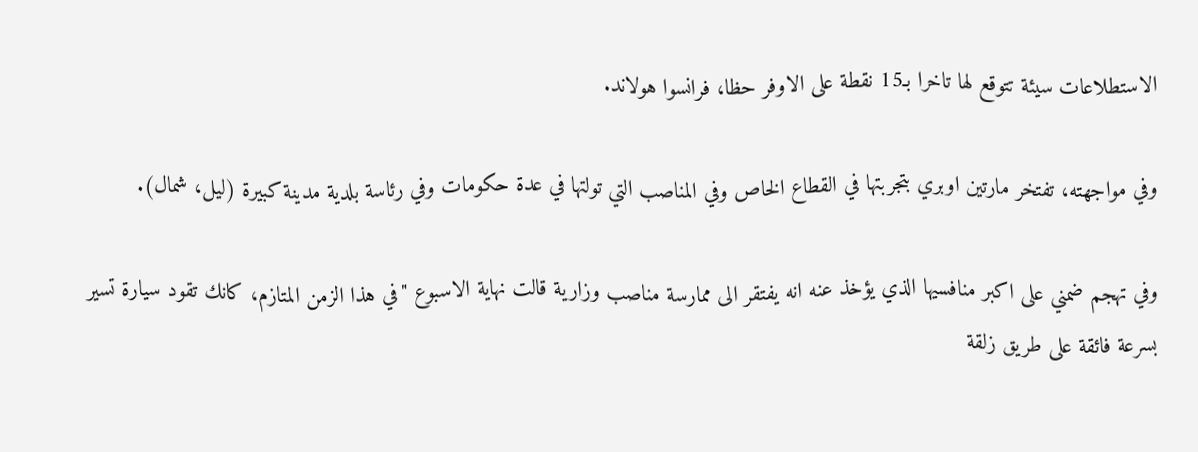الاستطلاعات سيئة تتوقع لها تاخرا بـ15 نقطة على الاوفر حظا، فرانسوا هولاند.

وفي مواجهته، تفتخر مارتين اوبري بتجربتها في القطاع الخاص وفي المناصب التي تولتها في عدة حكومات وفي رئاسة بلدية مدينة كبيرة (ليل، شمال).

وفي تهجم ضمني على اكبر منافسيها الذي يؤخذ عنه انه يفتقر الى ممارسة مناصب وزارية قالت نهاية الاسبوع "في هذا الزمن المتازم، كانك تقود سيارة تسير بسرعة فائقة على طريق زلقة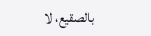بالصقيع، لا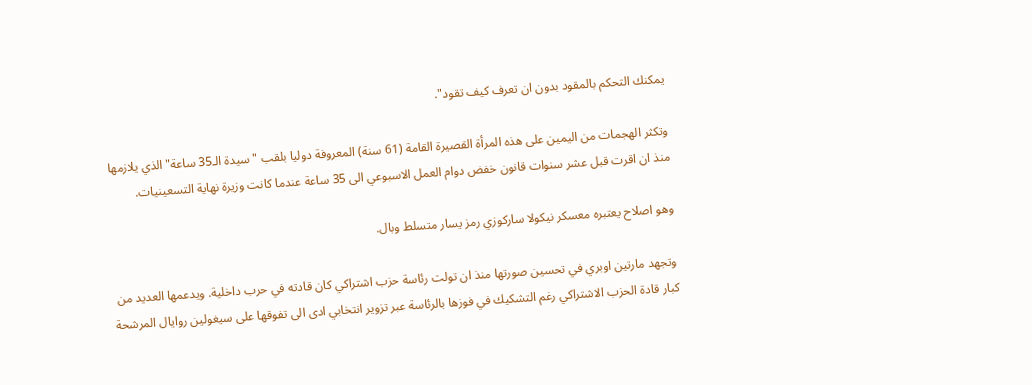يمكنك التحكم بالمقود بدون ان تعرف كيف تقود".

وتكثر الهجمات من اليمين على هذه المرأة القصيرة القامة (61 سنة) المعروفة دوليا بلقب "سيدة الـ35 ساعة" الذي يلازمها منذ ان اقرت قبل عشر سنوات قانون خفض دوام العمل الاسبوعي الى 35 ساعة عندما كانت وزيرة نهاية التسعينيات.

وهو اصلاح يعتبره معسكر نيكولا ساركوزي رمز يسار متسلط وبال.

وتجهد مارتين اوبري في تحسين صورتها منذ ان تولت رئاسة حزب اشتراكي كان قادته في حرب داخلية. ويدعمها العديد من كبار قادة الحزب الاشتراكي رغم التشكيك في فوزها بالرئاسة عبر تزوير انتخابي ادى الى تفوقها على سيغولين روايال المرشحة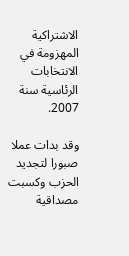الاشتراكية المهزومة في الانتخابات الرئاسية سنة 2007.

وقد بدات عملا صبورا لتجديد الحزب وكسبت مصداقية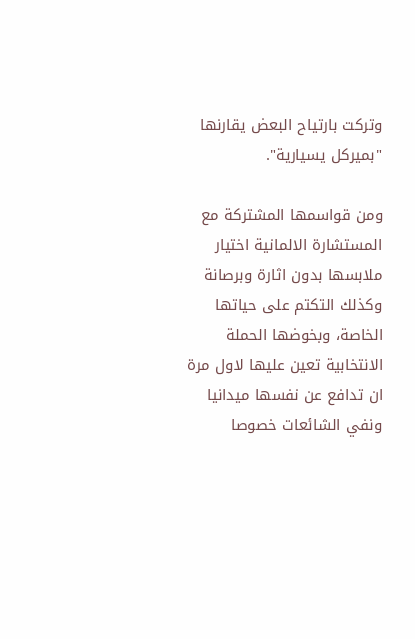وتركت بارتياح البعض يقارنها "بميركل يسيارية".

ومن قواسمها المشتركة مع المستشارة الالمانية اختيار ملابسها بدون اثارة وبرصانة وكذلك التكتم على حياتها الخاصة، وبخوضها الحملة الانتخابية تعين عليها لاول مرة ان تدافع عن نفسها ميدانيا ونفي الشائعات خصوصا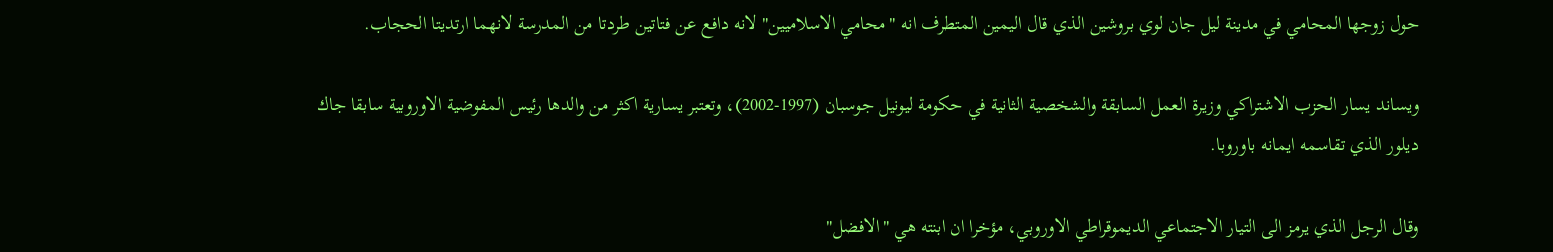حول زوجها المحامي في مدينة ليل جان لوي بروشين الذي قال اليمين المتطرف انه "محامي الاسلاميين" لانه دافع عن فتاتين طردتا من المدرسة لانهما ارتديتا الحجاب.

ويساند يسار الحزب الاشتراكي وزيرة العمل السابقة والشخصية الثانية في حكومة ليونيل جوسبان (1997-2002)، وتعتبر يسارية اكثر من والدها رئيس المفوضية الاوروبية سابقا جاك ديلور الذي تقاسمه ايمانه باوروبا.

وقال الرجل الذي يرمز الى التيار الاجتماعي الديموقراطي الاوروبي، مؤخرا ان ابنته هي "الافضل"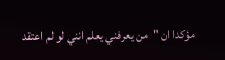مؤكدا ان "من يعرفني يعلم انني لو لم اعتقد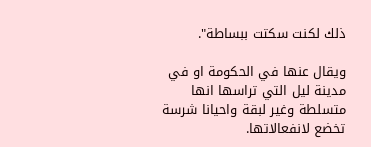ذلك لكنت سكتت ببساطة".

ويقال عنها في الحكومة او في مدينة ليل التي تراسها انها متسلطة وغير لبقة واحيانا شرسة تخضع لانفعالاتها.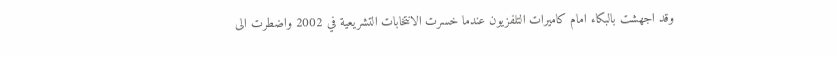وقد اجهشت بالبكاء امام كاميرات التلفزيون عندما خسرت الانتخابات التشريعية في 2002 واضطرت الى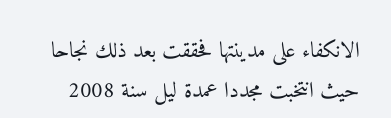الانكفاء على مدينتها فحققت بعد ذلك نجاحا حيث انتخبت مجددا عمدة ليل سنة 2008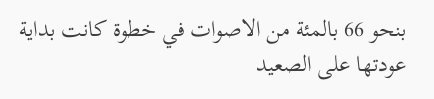بنحو 66 بالمئة من الاصوات في خطوة كانت بداية عودتها على الصعيد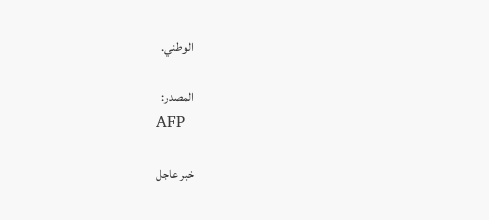الوطني.

المصدر:
AFP

خبر عاجل